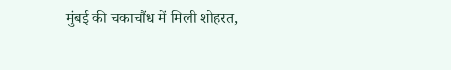मुंबई की चकाचौंध में मिली शोहरत,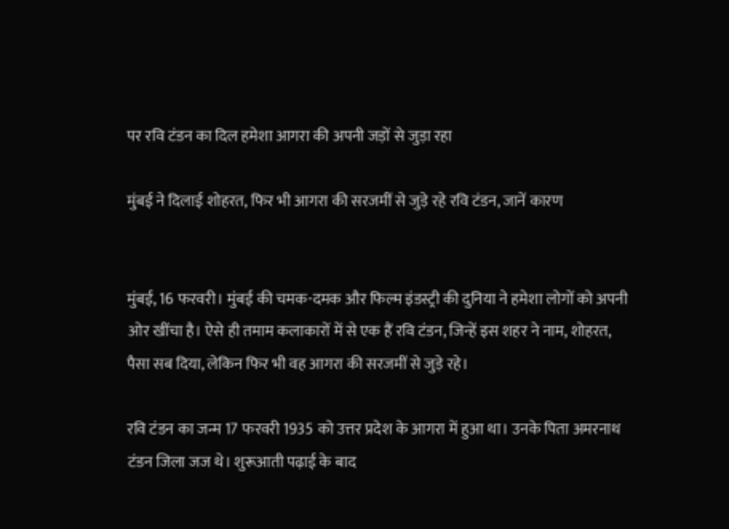पर रवि टंडन का दिल हमेशा आगरा की अपनी जड़ों से जुड़ा रहा

मुंबई ने दिलाई शोहरत, फिर भी आगरा की सरजमीं से जुड़े रहे रवि टंडन, जानें कारण


मुंबई, 16 फरवरी। मुंबई की चमक-दमक और फिल्म इंडस्ट्री की दुनिया ने हमेशा लोगों को अपनी ओर खींचा है। ऐसे ही तमाम कलाकारों में से एक हैं रवि टंडन, जिन्हें इस शहर ने नाम, शोहरत, पैसा सब दिया, लेकिन फिर भी वह आगरा की सरजमीं से जुड़े रहे।

रवि टंडन का जन्म 17 फरवरी 1935 को उत्तर प्रदेश के आगरा में हुआ था। उनके पिता अमरनाथ टंडन जिला जज थे। शुरूआती पढ़ाई के बाद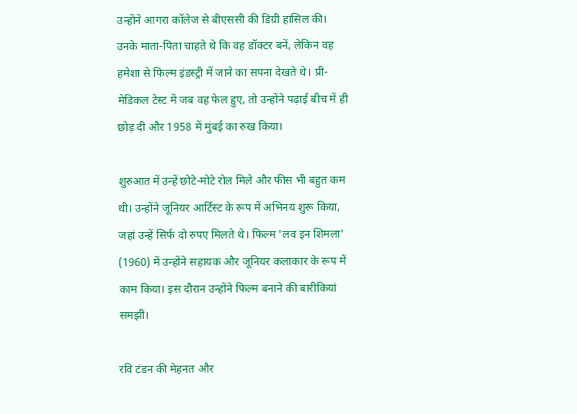उन्होंने आगरा कॉलेज से बीएससी की डिग्री हासिल की। उनके माता-पिता चाहते थे कि वह डॉक्टर बनें, लेकिन वह हमेशा से फिल्म इंडस्ट्री में जाने का सपना देखते थे। प्री-मेडिकल टेस्ट में जब वह फेल हुए, तो उन्होंने पढ़ाई बीच में ही छोड़ दी और 1958 में मुंबई का रुख किया।

शुरुआत में उन्हें छोटे-मोटे रोल मिले और फीस भी बहुत कम थी। उन्होंने जूनियर आर्टिस्ट के रूप में अभिनय शुरू किया, जहां उन्हें सिर्फ दो रुपए मिलते थे। फिल्म 'लव इन शिमला' (1960) में उन्होंने सहायक और जूनियर कलाकार के रूप में काम किया। इस दौरान उन्होंने फिल्म बनाने की बारीकियां समझीं।

रवि टंडन की मेहनत और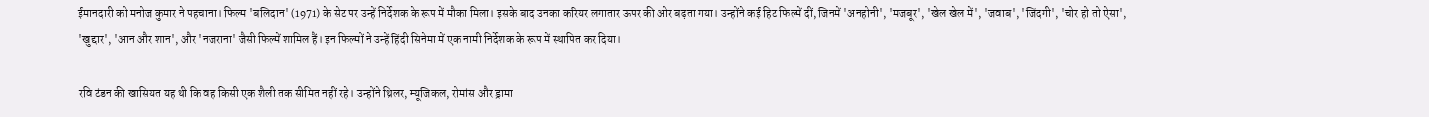ईमानदारी को मनोज कुमार ने पहचाना। फिल्म 'बलिदान' (1971) के सेट पर उन्हें निर्देशक के रूप में मौका मिला। इसके बाद उनका करियर लगातार ऊपर की ओर बढ़ता गया। उन्होंने कई हिट फिल्में दीं, जिनमें 'अनहोनी', 'मजबूर', 'खेल खेल में', 'जवाब', 'जिंदगी', 'चोर हो तो ऐसा', 'खुद्दार', 'आन और शान', और 'नजराना' जैसी फिल्में शामिल हैं। इन फिल्मों ने उन्हें हिंदी सिनेमा में एक नामी निर्देशक के रूप में स्थापित कर दिया।

रवि टंडन की खासियत यह थी कि वह किसी एक शैली तक सीमित नहीं रहे। उन्होंने थ्रिलर, म्यूजिकल, रोमांस और ड्रामा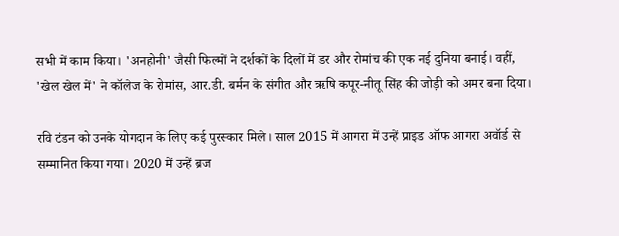सभी में काम किया। 'अनहोनी' जैसी फिल्मों ने दर्शकों के दिलों में डर और रोमांच की एक नई दुनिया बनाई। वहीं, 'खेल खेल में' ने कॉलेज के रोमांस, आर.डी. बर्मन के संगीत और ऋषि कपूर-नीतू सिंह की जोड़ी को अमर बना दिया।

रवि टंडन को उनके योगदान के लिए कई पुरस्कार मिले। साल 2015 में आगरा में उन्हें प्राइड ऑफ आगरा अवॉर्ड से सम्मानित किया गया। 2020 में उन्हें ब्रज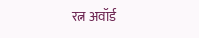रत्न अवॉर्ड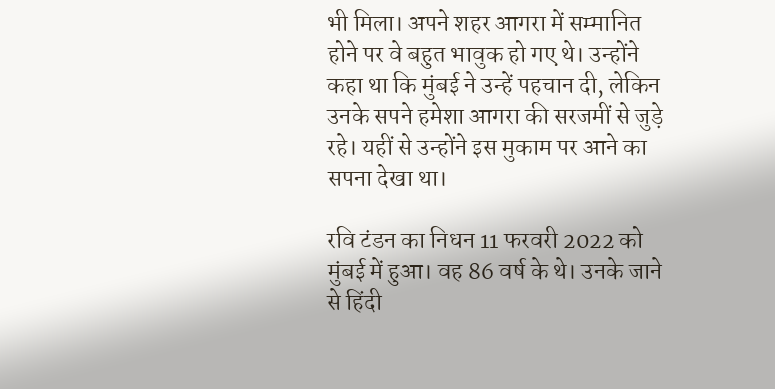भी मिला। अपने शहर आगरा में सम्मानित होने पर वे बहुत भावुक हो गए थे। उन्होंने कहा था कि मुंबई ने उन्हें पहचान दी, लेकिन उनके सपने हमेशा आगरा की सरजमीं से जुड़े रहे। यहीं से उन्होंने इस मुकाम पर आने का सपना देखा था।

रवि टंडन का निधन 11 फरवरी 2022 को मुंबई में हुआ। वह 86 वर्ष के थे। उनके जाने से हिंदी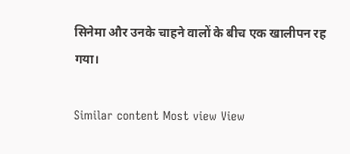सिनेमा और उनके चाहने वालों के बीच एक खालीपन रह गया।

Similar content Most view View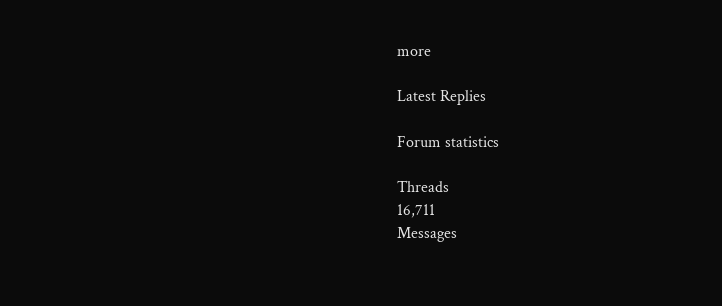more

Latest Replies

Forum statistics

Threads
16,711
Messages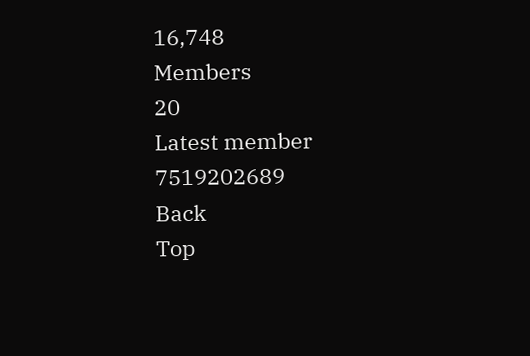16,748
Members
20
Latest member
7519202689
Back
Top